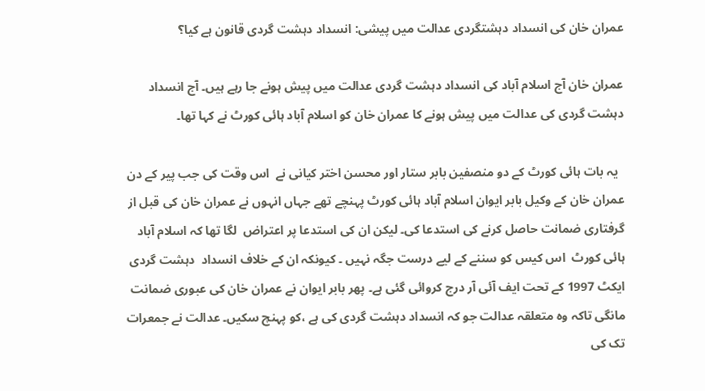عمران خان کی انسداد دہشتگردی عدالت میں پیشی: انسداد دہشت گردی قانون ہے کیا؟

عمران خان آج اسلام آباد کی انسداد دہشت گردی عدالت میں پیش ہونے جا رہے ہیں۔ آج انسداد دہشت گردی کی عدالت میں پیش ہونے کا عمران خان کو اسلام آباد ہائی کورٹ نے کہا تھا۔

  یہ بات ہائی کورٹ کے دو منصفین بابر ستار اور محسن اختر کیانی نے  اس وقت کی جب پیر کے دن عمران خان کے وکیل بابر ایوان اسلام آباد ہائی کورٹ پہنچے تھے جہاں انہوں نے عمران خان کی قبل از گرفتاری ضمانت حاصل کرنے کی استدعا کی۔ لیکن ان کی استدعا پر اعتراض  لگا تھا کہ اسلام آباد ہائی کورٹ  اس کیس کو سننے کے لیے درست جگہ نہیں ۔ کیونکہ ان کے خلاف انسداد  دہشت گردی ایکٹ 1997 کے تحت ایف آئی آر درج کروائی گئی ہے۔ پھر بابر ایوان نے عمران خان کی عبوری ضمانت مانگی تاکہ وہ متعلقہ عدالت جو کہ انسداد دہشت گردی کی ہے ،کو پہنچ سکیں۔ عدالت نے جمعرات تک کی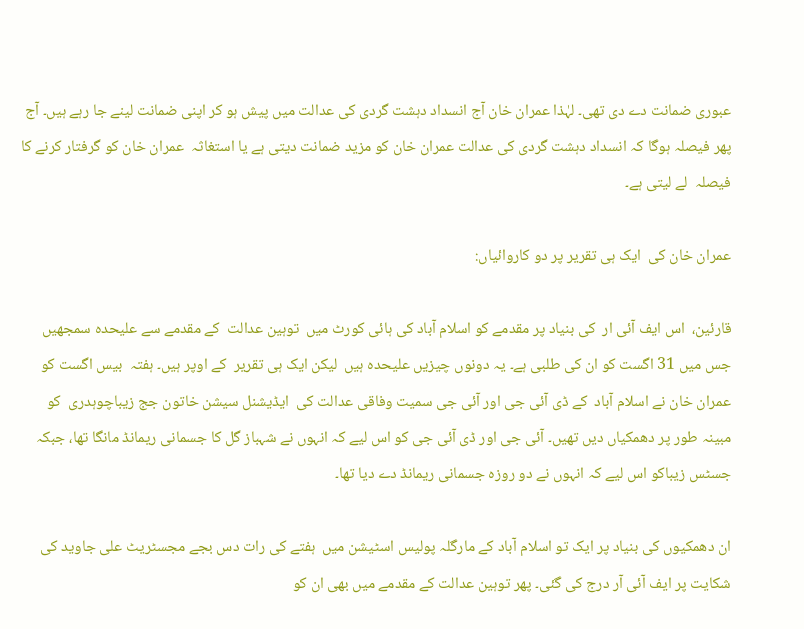عبوری ضمانت دے دی تھی۔ لہٰذا عمران خان آج انسداد دہشت گردی کی عدالت میں پیش ہو کر اپنی ضمانت لینے جا رہے ہیں۔ آج پھر فیصلہ ہوگا کہ انسداد دہشت گردی کی عدالت عمران خان کو مزید ضمانت دیتی ہے یا استغاثہ  عمران خان کو گرفتار کرنے کا فیصلہ  لے لیتی ہے۔

عمران خان کی  ایک ہی تقریر پر دو کاروائیاں:

قارئین،  اس ایف آئی ار  کی بنیاد پر مقدمے کو اسلام آباد کی ہائی کورٹ میں  توہین عدالت  کے مقدمے سے علیحدہ سمجھیں  جس میں 31 اگست کو ان کی طلبی ہے۔ یہ دونوں چیزیں علیحدہ ہیں  لیکن ایک ہی تقریر  کے اوپر ہیں۔ ہفتہ  بیس اگست کو عمران خان نے اسلام آباد  کے ڈی آئی جی اور آئی جی سمیت وفاقی عدالت کی  ایڈیشنل سیشن خاتون جج زیباچوہدری  کو  مبینہ طور پر دھمکیاں دیں تھیں۔ آئی جی اور ڈی آئی جی کو اس لیے کہ انہوں نے شہباز گل کا جسمانی ریمانڈ مانگا تھا، جبکہ جسٹس زیباکو اس لیے کہ انہوں نے دو روزہ جسمانی ریمانڈ دے دیا تھا۔

ان دھمکیوں کی بنیاد پر ایک تو اسلام آباد کے مارگلہ پولیس اسٹیشن میں  ہفتے کی رات دس بجے مجسٹریٹ علی جاوید کی شکایت پر ایف آئی آر درج کی گئی۔ پھر توہین عدالت کے مقدمے میں بھی ان کو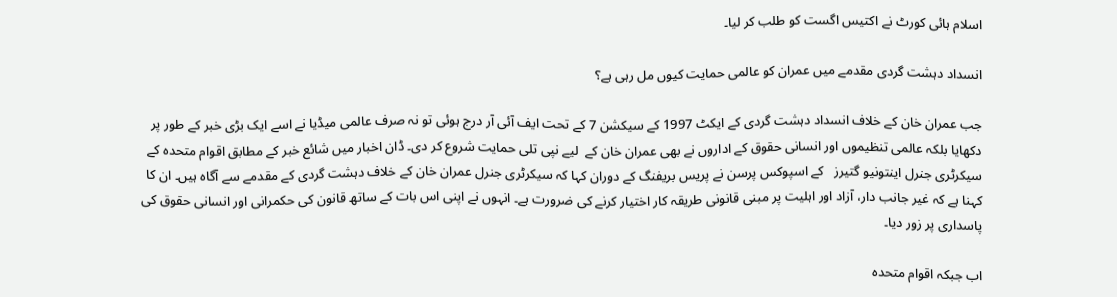اسلام ہائی کورٹ نے اکتیس اگست کو طلب کر لیا۔

انسداد دہشت گردی مقدمے میں عمران کو عالمی حمایت کیوں مل رہی ہے؟

جب عمران خان کے خلاف انسداد دہشت گردی کے ایکٹ 1997 کے سیکشن 7 کے تحت ایف آئی آر درج ہوئی تو نہ صرف عالمی میڈیا نے اسے ایک بڑی خبر کے طور پر دکھایا بلکہ عالمی تنظیموں اور انسانی حقوق کے اداروں نے بھی عمران خان کے  لیے نپی تلی حمایت شروع کر دی۔ ڈان اخبار میں شائع خبر کے مطابق اقوام متحدہ کے  سیکرٹری جنرل اینتونیو گتیرز   کے اسپوکس پرسن نے پریس بریفنگ کے دوران کہا کہ سیکرٹری جنرل عمران خان کے خلاف دہشت گردی کے مقدمے سے آگاہ ہیں۔ ان کا کہنا ہے کہ غیر جانب دار، آزاد اور اہلیت پر مبنی قانونی طریقہ کار اختیار کرنے کی ضرورت ہے۔ انہوں نے اپنی اس بات کے ساتھ قانون کی حکمرانی اور انسانی حقوق کی پاسداری پر زور دیا۔

اب جبکہ اقوام متحدہ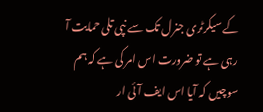کے سیکرٹری جنرل تک سے نپی تلی حمایت آ رہی ہے تو ضرورت اس امر کی ہے کہ ہم سوچیں کہ آیا اس ایف آئی ار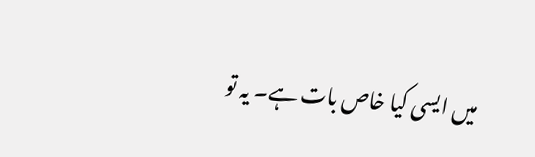میں ایسی کیا خاص بات ہے۔ یہ تو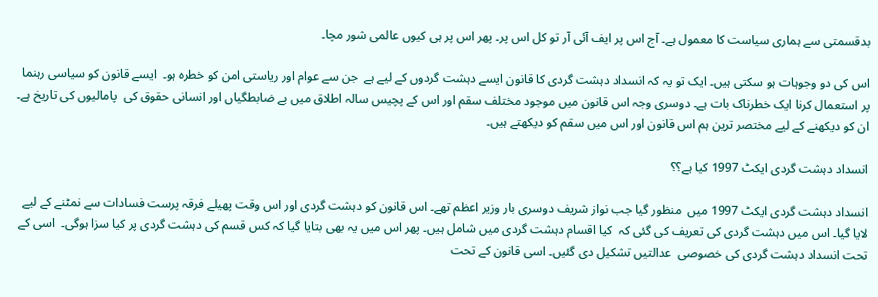بدقسمتی سے ہماری سیاست کا معمول ہے۔ آج اس پر ایف آئی آر تو کل اس پر۔ پھر اس پر ہی کیوں عالمی شور مچا۔

اس کی دو وجوہات ہو سکتی ہیں۔ ایک تو یہ کہ انسداد دہشت گردی کا قانون ایسے دہشت گردوں کے لیے ہے  جن سے عوام اور ریاستی امن کو خطرہ ہو۔  ایسے قانون کو سیاسی رہنما پر استعمال کرنا ایک خطرناک بات ہے۔ دوسری وجہ اس قانون میں موجود مختلف سقم اور اس کے پچیس سالہ اطلاق میں بے ضابطگیاں اور انسانی حقوق کی  پامالیوں کی تاریخ ہے۔  ان کو دیکھنے کے لیے مختصر ترین ہم اس قانون اور اس میں سقم کو دیکھتے ہیں۔

انسداد دہشت گردی ایکٹ 1997 کیا ہے؟؟

انسداد دہشت گردی ایکٹ 1997 میں  منظور گیا جب نواز شریف دوسری بار وزیر اعظم تھے۔ اس قانون کو دہشت گردی اور اس وقت پھیلے فرقہ پرست فسادات سے نمٹنے کے لیے لایا گیا۔ اس میں دہشت گردی کی تعریف کی گئی کہ  کیا اقسام دہشت گردی میں شامل ہیں۔ پھر اس میں یہ بھی بتایا گیا کہ کس قسم کی دہشت گردی پر کیا سزا ہوگی۔  اسی کے تحت انسداد دہشت گردی کی خصوصی  عدالتیں تشکیل دی گئیں۔ اسی قانون کے تحت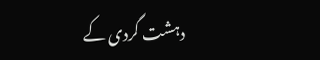دہشت گردی کے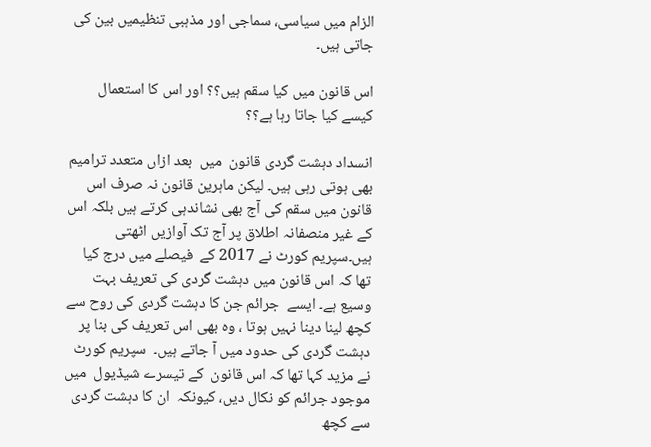الزام میں سیاسی، سماجی اور مذہبی تنظیمیں بین کی جاتی ہیں۔

اس قانون میں کیا سقم ہیں؟؟ اور اس کا استعمال کیسے کیا جاتا رہا ہے؟؟

انسداد دہشت گردی قانون  میں  بعد ازاں متعدد ترامیم بھی ہوتی رہی ہیں۔ لیکن ماہرین قانون نہ صرف اس قانون میں سقم کی آج بھی نشاندہی کرتے ہیں بلکہ اس  کے غیر منصفانہ اطلاق پر آج تک آوازیں اٹھتی ہیں۔سپریم کورٹ نے 2017 کے  فیصلے میں درج کیا تھا کہ اس قانون میں دہشت گردی کی تعریف بہت وسیع ہے۔ ایسے  جرائم جن کا دہشت گردی کی روح سے کچھ لینا دینا نہیں ہوتا ، وہ بھی اس تعریف کی بنا پر دہشت گردی کی حدود میں آ جاتے ہیں۔  سپریم کورٹ نے مزید کہا تھا کہ اس قانون  کے تیسرے شیڈیول  میں موجود جرائم کو نکال دیں، کیونکہ  ان کا دہشت گردی سے کچھ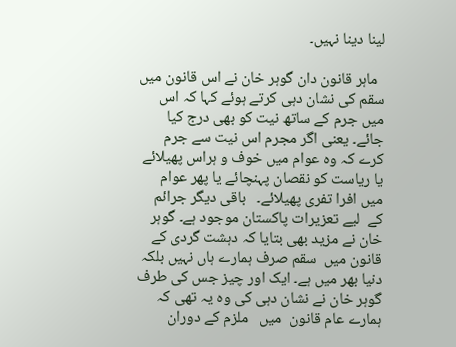لینا دینا نہیں۔

  ماہر قانون دان گوہر خان نے اس قانون میں سقم کی نشان دہی کرتے ہوئے کہا کہ اس میں جرم کے ساتھ نیت کو بھی درج کیا جائے۔ یعنی اگر مجرم اس نیت سے جرم کرے کہ وہ عوام میں خوف و ہراس پھیلائے یا ریاست کو نقصان پہنچائے یا پھر عوام میں افرا تفری پھیلائے۔   باقی دیگر جرائم کے  لیے تعزیرات پاکستان موجود ہے۔ گوہر خان نے مزید بھی بتایا کہ دہشت گردی کے قانون میں  سقم صرف ہمارے ہاں نہیں بلکہ دنیا بھر میں ہے۔ ایک اور چیز جس کی طرف گوہر خان نے نشان دہی کی وہ یہ تھی کہ ہمارے عام قانون  میں   ملزم کے دوران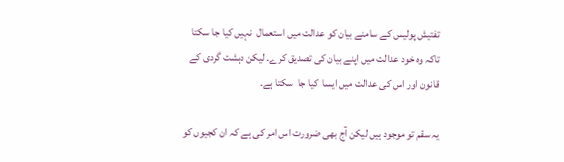تفتیش پولیس کے سامنے بیان کو عدالت میں استعمال  نہیں کیا جا سکتا تاکہ وہ خود عدالت میں اپنے بیان کی تصدیق کرے۔ لیکن دہشت گردی کے قانون اور اس کی عدالت میں ایسا  کیا جا  سکتا ہے۔

یہ سقم تو موجود ہیں لیکن آج بھی ضرورت اس امر کی ہے کہ ان کجیوں کو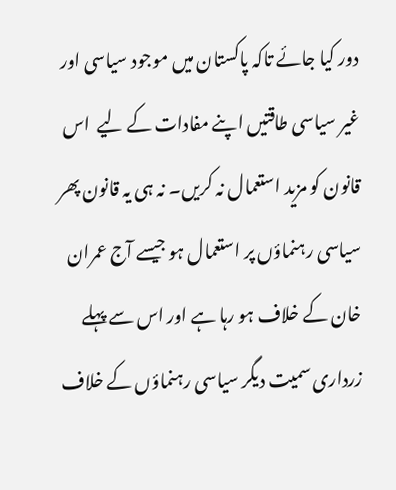دور کیا جائے تاکہ پاکستان میں موجود سیاسی اور غیر سیاسی طاقتیں اپنے مفادات کے لیے  اس قانون کو مزید استعمال نہ کریں۔ نہ ہی یہ قانون پھر سیاسی رہنماؤں پر استعمال ہو جیسے آج عمران خان کے خلاف ہو رہا ہے اور اس سے پہلے زرداری سمیت دیگر سیاسی رہنماؤں کے خلاف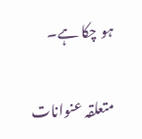ہو چکا ہے۔

متعلقہ عنوانات